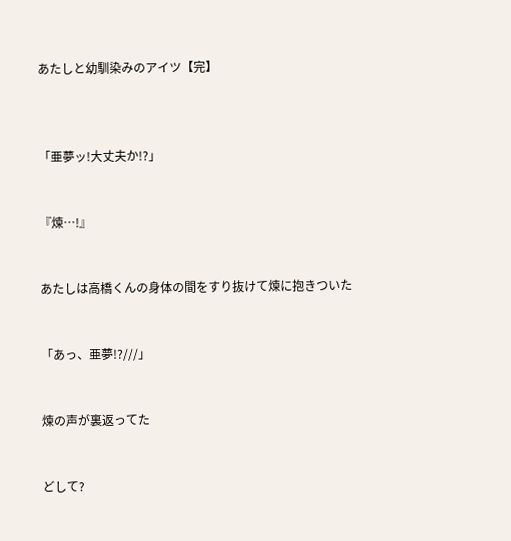あたしと幼馴染みのアイツ【完】



「亜夢ッ!大丈夫か!?」


『煉…!』


あたしは高橋くんの身体の間をすり抜けて煉に抱きついた


「あっ、亜夢!?///」


煉の声が裏返ってた


どして?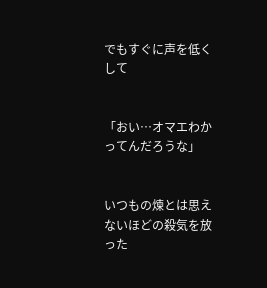でもすぐに声を低くして


「おい…オマエわかってんだろうな」


いつもの煉とは思えないほどの殺気を放った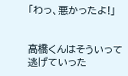「わっ、悪かったよ!」


高橋くんはそういって逃げていった